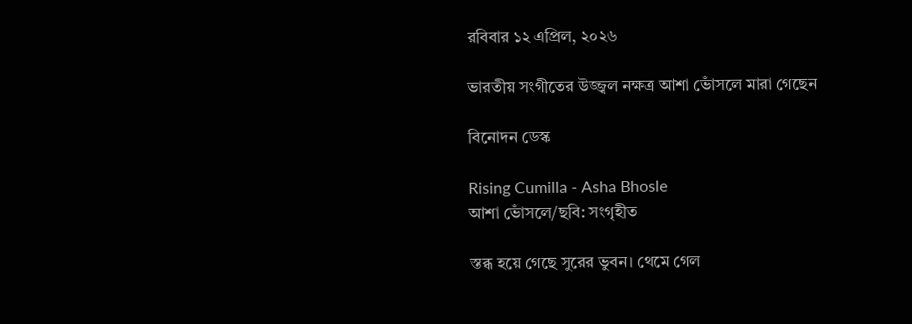রবিবার ১২ এপ্রিল, ২০২৬

ভারতীয় সংগীতের উজ্জ্বল নক্ষত্র আশা ভোঁসলে মারা গেছেন

বিনোদন ডেস্ক

Rising Cumilla - Asha Bhosle
আশা ভোঁসলে/ছবি: সংগৃহীত

স্তব্ধ হয়ে গেছে সুরের ভুবন। থেমে গেল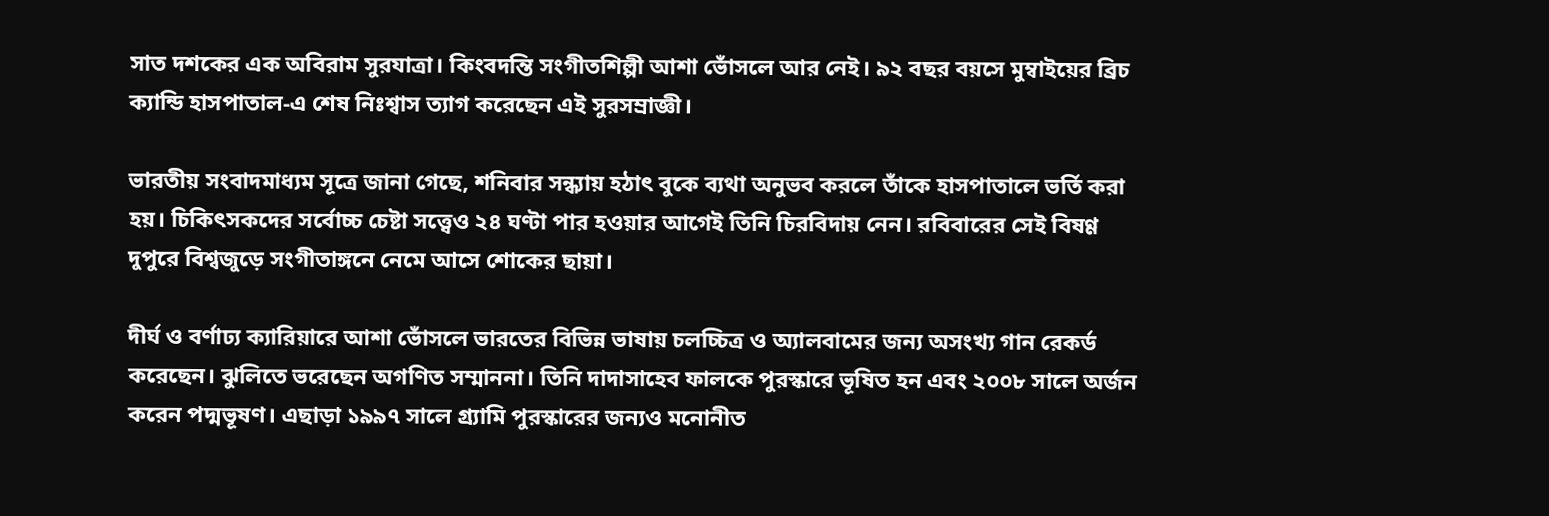সাত দশকের এক অবিরাম সুরযাত্রা। কিংবদন্তি সংগীতশিল্পী আশা ভোঁসলে আর নেই। ৯২ বছর বয়সে মুম্বাইয়ের ব্রিচ ক্যান্ডি হাসপাতাল-এ শেষ নিঃশ্বাস ত্যাগ করেছেন এই সুরসম্রাজ্ঞী।

ভারতীয় সংবাদমাধ্যম সূত্রে জানা গেছে, শনিবার সন্ধ্যায় হঠাৎ বুকে ব্যথা অনুভব করলে তাঁকে হাসপাতালে ভর্তি করা হয়। চিকিৎসকদের সর্বোচ্চ চেষ্টা সত্ত্বেও ২৪ ঘণ্টা পার হওয়ার আগেই তিনি চিরবিদায় নেন। রবিবারের সেই বিষণ্ণ দুপুরে বিশ্বজুড়ে সংগীতাঙ্গনে নেমে আসে শোকের ছায়া।

দীর্ঘ ও বর্ণাঢ্য ক্যারিয়ারে আশা ভোঁসলে ভারতের বিভিন্ন ভাষায় চলচ্চিত্র ও অ্যালবামের জন্য অসংখ্য গান রেকর্ড করেছেন। ঝুলিতে ভরেছেন অগণিত সম্মাননা। তিনি দাদাসাহেব ফালকে পুরস্কারে ভূষিত হন এবং ২০০৮ সালে অর্জন করেন পদ্মভূষণ। এছাড়া ১৯৯৭ সালে গ্র্যামি পুরস্কারের জন্যও মনোনীত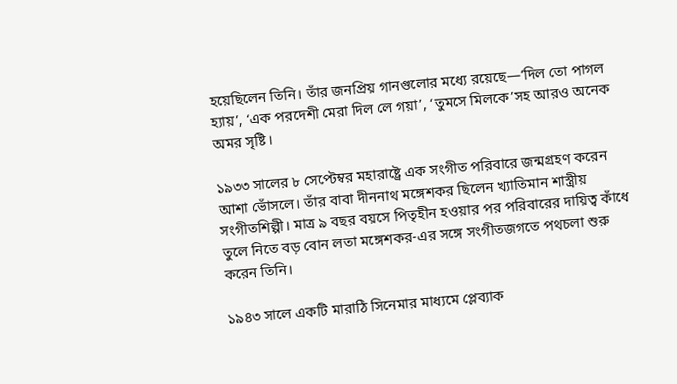হয়েছিলেন তিনি। তাঁর জনপ্রিয় গানগুলোর মধ্যে রয়েছে—‘দিল তো পাগল হ্যায়’, ‘এক পরদেশী মেরা দিল লে গয়া’, ‘তুমসে মিলকে’সহ আরও অনেক অমর সৃষ্টি।

১৯৩৩ সালের ৮ সেপ্টেম্বর মহারাষ্ট্রে এক সংগীত পরিবারে জন্মগ্রহণ করেন আশা ভোঁসলে। তাঁর বাবা দীননাথ মঙ্গেশকর ছিলেন খ্যাতিমান শাস্ত্রীয় সংগীতশিল্পী। মাত্র ৯ বছর বয়সে পিতৃহীন হওয়ার পর পরিবারের দায়িত্ব কাঁধে তুলে নিতে বড় বোন লতা মঙ্গেশকর-এর সঙ্গে সংগীতজগতে পথচলা শুরু করেন তিনি।

১৯৪৩ সালে একটি মারাঠি সিনেমার মাধ্যমে প্লেব্যাক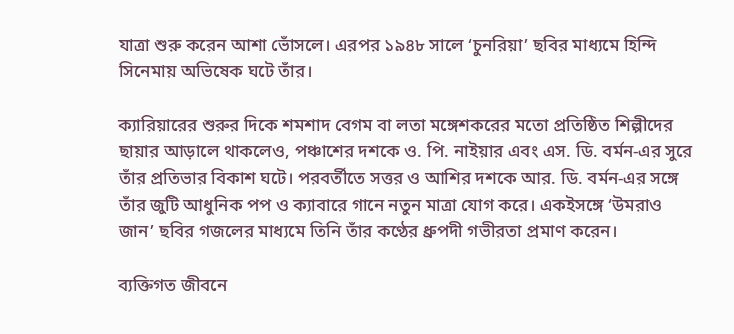যাত্রা শুরু করেন আশা ভোঁসলে। এরপর ১৯৪৮ সালে ‘চুনরিয়া’ ছবির মাধ্যমে হিন্দি সিনেমায় অভিষেক ঘটে তাঁর।

ক্যারিয়ারের শুরুর দিকে শমশাদ বেগম বা লতা মঙ্গেশকরের মতো প্রতিষ্ঠিত শিল্পীদের ছায়ার আড়ালে থাকলেও, পঞ্চাশের দশকে ও. পি. নাইয়ার এবং এস. ডি. বর্মন-এর সুরে তাঁর প্রতিভার বিকাশ ঘটে। পরবর্তীতে সত্তর ও আশির দশকে আর. ডি. বর্মন-এর সঙ্গে তাঁর জুটি আধুনিক পপ ও ক্যাবারে গানে নতুন মাত্রা যোগ করে। একইসঙ্গে ‘উমরাও জান’ ছবির গজলের মাধ্যমে তিনি তাঁর কণ্ঠের ধ্রুপদী গভীরতা প্রমাণ করেন।

ব্যক্তিগত জীবনে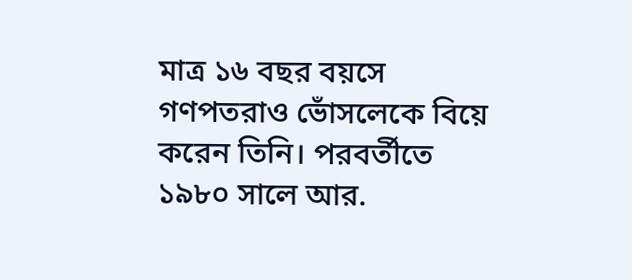মাত্র ১৬ বছর বয়সে গণপতরাও ভোঁসলেকে বিয়ে করেন তিনি। পরবর্তীতে ১৯৮০ সালে আর.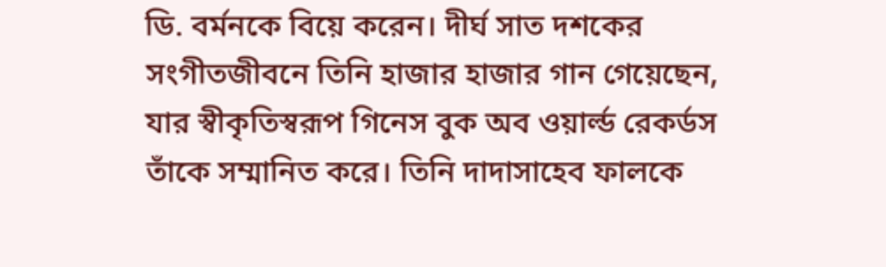ডি. বর্মনকে বিয়ে করেন। দীর্ঘ সাত দশকের সংগীতজীবনে তিনি হাজার হাজার গান গেয়েছেন, যার স্বীকৃতিস্বরূপ গিনেস বুক অব ওয়ার্ল্ড রেকর্ডস তাঁকে সম্মানিত করে। তিনি দাদাসাহেব ফালকে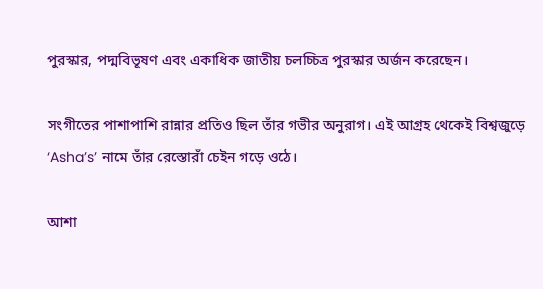পুরস্কার, পদ্মবিভূষণ এবং একাধিক জাতীয় চলচ্চিত্র পুরস্কার অর্জন করেছেন।

সংগীতের পাশাপাশি রান্নার প্রতিও ছিল তাঁর গভীর অনুরাগ। এই আগ্রহ থেকেই বিশ্বজুড়ে ‘Asha’s’ নামে তাঁর রেস্তোরাঁ চেইন গড়ে ওঠে।

আশা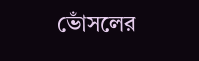ভোঁসলের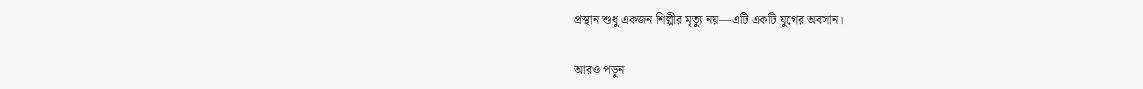প্রস্থান শুধু একজন শিল্পীর মৃত্যু নয়—এটি একটি যুগের অবসান।

আরও পড়ুন